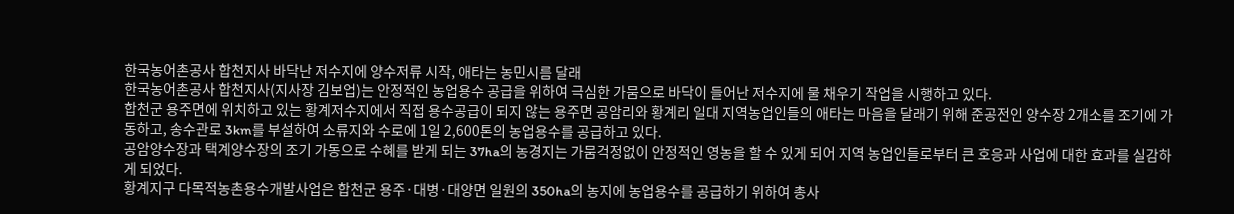한국농어촌공사 합천지사 바닥난 저수지에 양수저류 시작, 애타는 농민시름 달래
한국농어촌공사 합천지사(지사장 김보업)는 안정적인 농업용수 공급을 위하여 극심한 가뭄으로 바닥이 들어난 저수지에 물 채우기 작업을 시행하고 있다.
합천군 용주면에 위치하고 있는 황계저수지에서 직접 용수공급이 되지 않는 용주면 공암리와 황계리 일대 지역농업인들의 애타는 마음을 달래기 위해 준공전인 양수장 2개소를 조기에 가동하고, 송수관로 3km를 부설하여 소류지와 수로에 1일 2,600톤의 농업용수를 공급하고 있다.
공암양수장과 택계양수장의 조기 가동으로 수혜를 받게 되는 37ha의 농경지는 가뭄걱정없이 안정적인 영농을 할 수 있게 되어 지역 농업인들로부터 큰 호응과 사업에 대한 효과를 실감하게 되었다.
황계지구 다목적농촌용수개발사업은 합천군 용주·대병·대양면 일원의 350ha의 농지에 농업용수를 공급하기 위하여 총사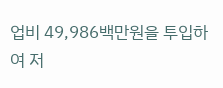업비 49,986백만원을 투입하여 저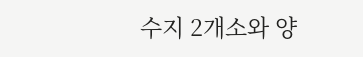수지 2개소와 양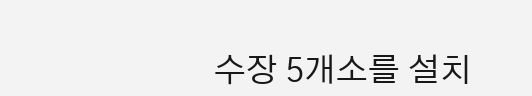수장 5개소를 설치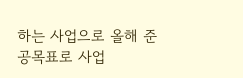하는 사업으로 올해 준공목표로 사업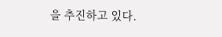을 추진하고 있다.